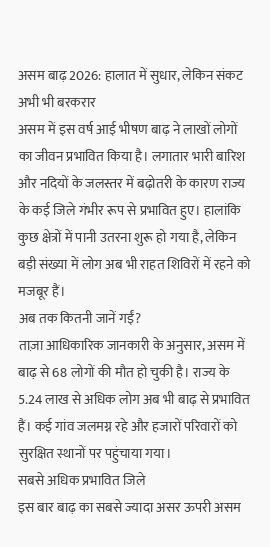असम बाढ़ 2026: हालात में सुधार, लेकिन संकट अभी भी बरकरार
असम में इस वर्ष आई भीषण बाढ़ ने लाखों लोगों का जीवन प्रभावित किया है। लगातार भारी बारिश और नदियों के जलस्तर में बढ़ोतरी के कारण राज्य के कई जिले गंभीर रूप से प्रभावित हुए। हालांकि कुछ क्षेत्रों में पानी उतरना शुरू हो गया है, लेकिन बड़ी संख्या में लोग अब भी राहत शिविरों में रहने को मजबूर हैं।
अब तक कितनी जानें गईं?
ताज़ा आधिकारिक जानकारी के अनुसार, असम में बाढ़ से 68 लोगों की मौत हो चुकी है। राज्य के 5.24 लाख से अधिक लोग अब भी बाढ़ से प्रभावित हैं। कई गांव जलमग्न रहे और हजारों परिवारों को सुरक्षित स्थानों पर पहुंचाया गया।
सबसे अधिक प्रभावित जिले
इस बार बाढ़ का सबसे ज्यादा असर ऊपरी असम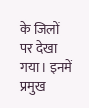के जिलों पर देखा गया। इनमें प्रमुख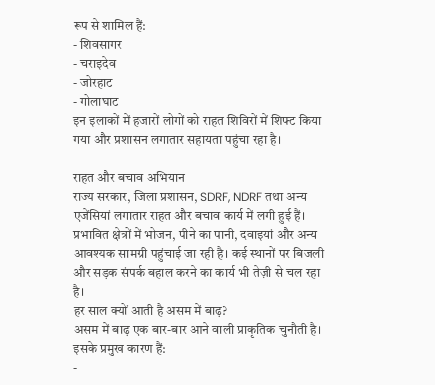रूप से शामिल हैं:
- शिवसागर
- चराइदेव
- जोरहाट
- गोलाघाट
इन इलाकों में हजारों लोगों को राहत शिविरों में शिफ्ट किया गया और प्रशासन लगातार सहायता पहुंचा रहा है।

राहत और बचाव अभियान
राज्य सरकार, जिला प्रशासन, SDRF, NDRF तथा अन्य एजेंसियां लगातार राहत और बचाव कार्य में लगी हुई हैं। प्रभावित क्षेत्रों में भोजन, पीने का पानी, दवाइयां और अन्य आवश्यक सामग्री पहुंचाई जा रही है। कई स्थानों पर बिजली और सड़क संपर्क बहाल करने का कार्य भी तेज़ी से चल रहा है।
हर साल क्यों आती है असम में बाढ़?
असम में बाढ़ एक बार-बार आने वाली प्राकृतिक चुनौती है। इसके प्रमुख कारण हैं:
-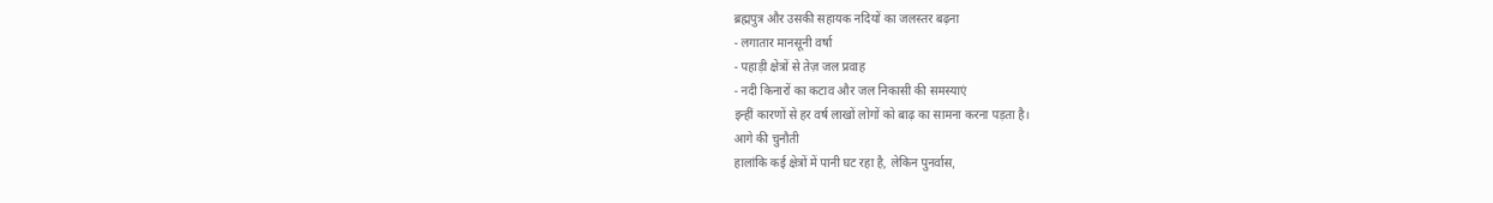ब्रह्मपुत्र और उसकी सहायक नदियों का जलस्तर बढ़ना
- लगातार मानसूनी वर्षा
- पहाड़ी क्षेत्रों से तेज़ जल प्रवाह
- नदी किनारों का कटाव और जल निकासी की समस्याएं
इन्हीं कारणों से हर वर्ष लाखों लोगों को बाढ़ का सामना करना पड़ता है।
आगे की चुनौती
हालांकि कई क्षेत्रों में पानी घट रहा है, लेकिन पुनर्वास,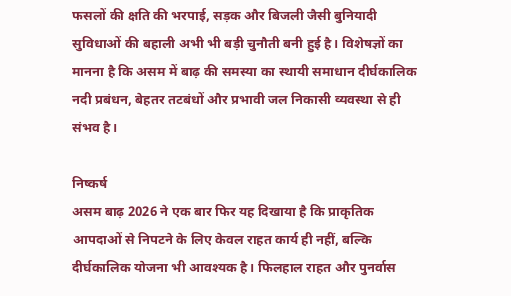फसलों की क्षति की भरपाई, सड़क और बिजली जैसी बुनियादी सुविधाओं की बहाली अभी भी बड़ी चुनौती बनी हुई है। विशेषज्ञों का मानना है कि असम में बाढ़ की समस्या का स्थायी समाधान दीर्घकालिक नदी प्रबंधन, बेहतर तटबंधों और प्रभावी जल निकासी व्यवस्था से ही संभव है।

निष्कर्ष
असम बाढ़ 2026 ने एक बार फिर यह दिखाया है कि प्राकृतिक आपदाओं से निपटने के लिए केवल राहत कार्य ही नहीं, बल्कि दीर्घकालिक योजना भी आवश्यक है। फिलहाल राहत और पुनर्वास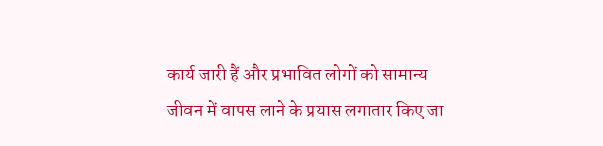कार्य जारी हैं और प्रभावित लोगों को सामान्य जीवन में वापस लाने के प्रयास लगातार किए जा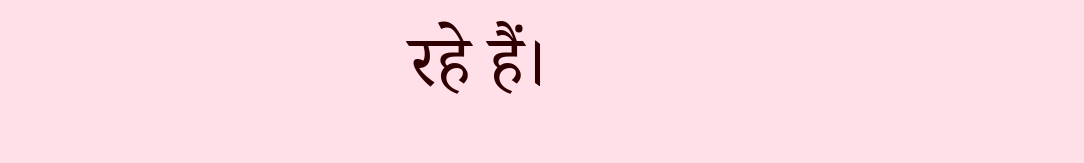रहे हैं।